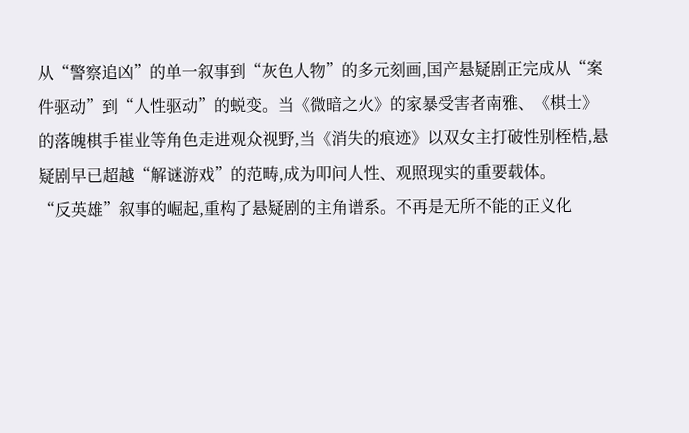从“警察追凶”的单一叙事到“灰色人物”的多元刻画,国产悬疑剧正完成从“案件驱动”到“人性驱动”的蜕变。当《微暗之火》的家暴受害者南雅、《棋士》的落魄棋手崔业等角色走进观众视野,当《消失的痕迹》以双女主打破性别桎梏,悬疑剧早已超越“解谜游戏”的范畴,成为叩问人性、观照现实的重要载体。
“反英雄”叙事的崛起,重构了悬疑剧的主角谱系。不再是无所不能的正义化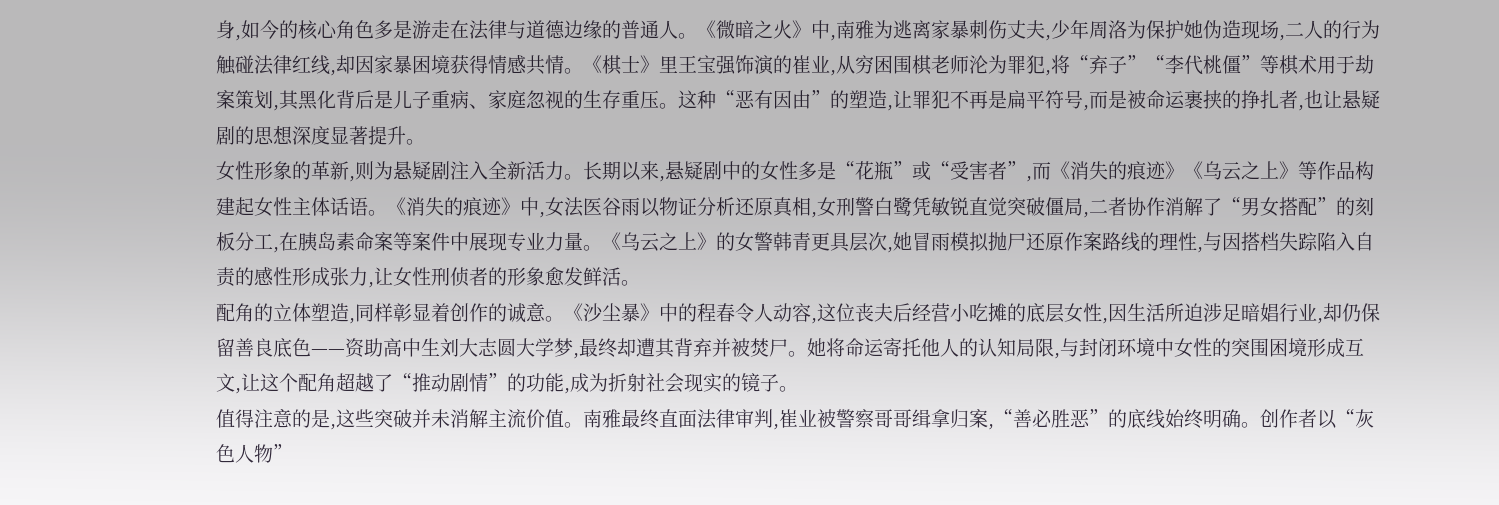身,如今的核心角色多是游走在法律与道德边缘的普通人。《微暗之火》中,南雅为逃离家暴刺伤丈夫,少年周洛为保护她伪造现场,二人的行为触碰法律红线,却因家暴困境获得情感共情。《棋士》里王宝强饰演的崔业,从穷困围棋老师沦为罪犯,将“弃子”“李代桃僵”等棋术用于劫案策划,其黑化背后是儿子重病、家庭忽视的生存重压。这种“恶有因由”的塑造,让罪犯不再是扁平符号,而是被命运裹挟的挣扎者,也让悬疑剧的思想深度显著提升。
女性形象的革新,则为悬疑剧注入全新活力。长期以来,悬疑剧中的女性多是“花瓶”或“受害者”,而《消失的痕迹》《乌云之上》等作品构建起女性主体话语。《消失的痕迹》中,女法医谷雨以物证分析还原真相,女刑警白鹭凭敏锐直觉突破僵局,二者协作消解了“男女搭配”的刻板分工,在胰岛素命案等案件中展现专业力量。《乌云之上》的女警韩青更具层次,她冒雨模拟抛尸还原作案路线的理性,与因搭档失踪陷入自责的感性形成张力,让女性刑侦者的形象愈发鲜活。
配角的立体塑造,同样彰显着创作的诚意。《沙尘暴》中的程春令人动容,这位丧夫后经营小吃摊的底层女性,因生活所迫涉足暗娼行业,却仍保留善良底色——资助高中生刘大志圆大学梦,最终却遭其背弃并被焚尸。她将命运寄托他人的认知局限,与封闭环境中女性的突围困境形成互文,让这个配角超越了“推动剧情”的功能,成为折射社会现实的镜子。
值得注意的是,这些突破并未消解主流价值。南雅最终直面法律审判,崔业被警察哥哥缉拿归案,“善必胜恶”的底线始终明确。创作者以“灰色人物”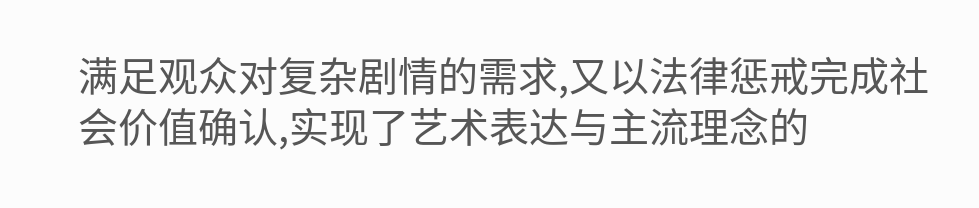满足观众对复杂剧情的需求,又以法律惩戒完成社会价值确认,实现了艺术表达与主流理念的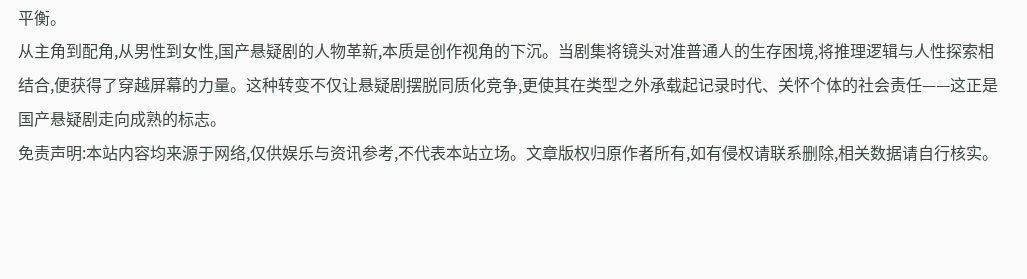平衡。
从主角到配角,从男性到女性,国产悬疑剧的人物革新,本质是创作视角的下沉。当剧集将镜头对准普通人的生存困境,将推理逻辑与人性探索相结合,便获得了穿越屏幕的力量。这种转变不仅让悬疑剧摆脱同质化竞争,更使其在类型之外承载起记录时代、关怀个体的社会责任——这正是国产悬疑剧走向成熟的标志。
免责声明:本站内容均来源于网络,仅供娱乐与资讯参考,不代表本站立场。文章版权归原作者所有,如有侵权请联系删除,相关数据请自行核实。